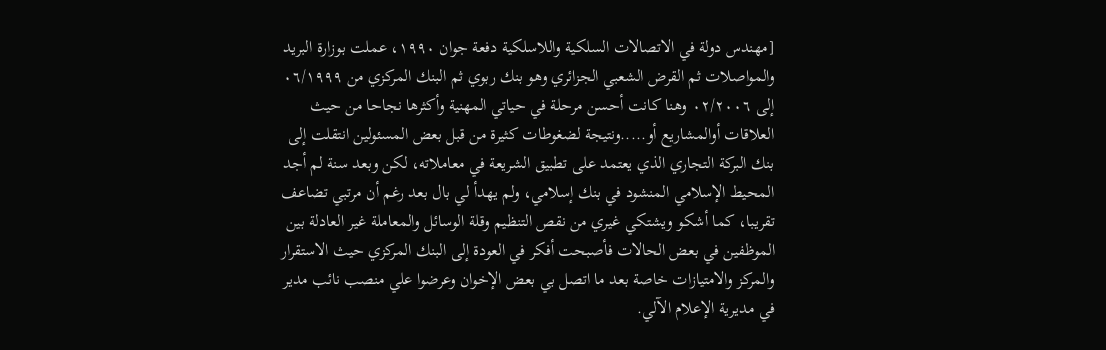[مهندس دولة في الاتصالات السلكية واللاسلكية دفعة جوان ١٩٩٠، عملت بوزارة البريد والمواصلات ثم القرض الشعبي الجزائري وهو بنك ربوي ثم البنك المركزي من ٠٦/١٩٩٩ إلى ٠٢/٢٠٠٦ وهنا كانت أحسن مرحلة في حياتي المهنية وأكثرها نجاحا من حيث العلاقات أوالمشاريع أو.....ونتيجة لضغوطات كثيرة من قبل بعض المسئولين انتقلت إلى بنك البركة التجاري الذي يعتمد على تطبيق الشريعة في معاملاته، لكن وبعد سنة لم أجد المحيط الإسلامي المنشود في بنك إسلامي، ولم يهدأ لي بال بعد رغم أن مرتبي تضاعف تقريبا، كما أشكو ويشتكي غيري من نقص التنظيم وقلة الوسائل والمعاملة غير العادلة بين الموظفين في بعض الحالات فأصبحت أفكر في العودة إلى البنك المركزي حيث الاستقرار والمركز والامتيازات خاصة بعد ما اتصل بي بعض الإخوان وعرضوا علي منصب نائب مدير في مديرية الإعلام الآلي.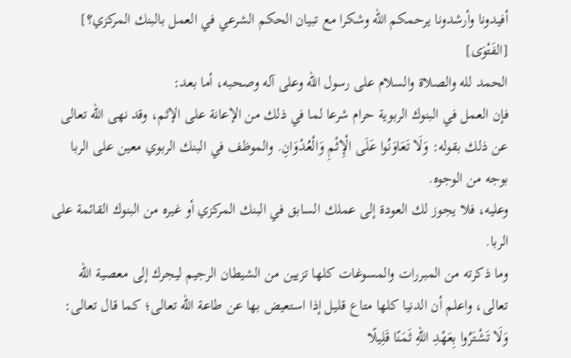أفيدونا وأرشدونا يرحمكم الله وشكرا مع تبيان الحكم الشرعي في العمل بالبنك المركزي؟]
[الفَتْوَى]
الحمد لله والصلاة والسلام على رسول الله وعلى آله وصحبه، أما بعد:
فإن العمل في البنوك الربوية حرام شرعا لما في ذلك من الإعانة على الإثم، وقد نهى الله تعالى عن ذلك بقوله: وَلَا تَعَاوَنُوا عَلَى الْإِثْمِ وَالْعُدْوَانِ. والموظف في البنك الربوي معين على الربا بوجه من الوجوه.
وعليه، فلا يجوز لك العودة إلى عملك السابق في البنك المركزي أو غيره من البنوك القائمة على الربا.
وما ذكرته من المبررات والمسوغات كلها تزيين من الشيطان الرجيم ليجرك إلى معصية الله تعالى، واعلم أن الدنيا كلها متاع قليل إذا استعيض بها عن طاعة الله تعالى؛ كما قال تعالى: وَلَا تَشْتَرُوا بِعَهْدِ اللهِ ثَمَنًا قَلِيلًا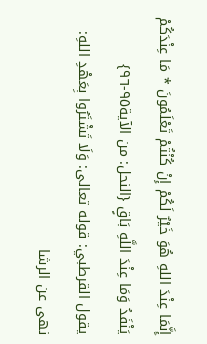إِنَّمَا عِنْدَ اللهِ هُوَ خَيْرٌ لَكُمْ إِنْ كُنْتُمْ تَعْلَمُونَ * مَا عِنْدَكُمْ يَنْفَدُ وَمَا عِنْدَ اللَّهِ بَاقٍ {النحل: من الآية٩٥-٩٦}
يقول القرطبي: قوله تعالى: وَلَا تَشْتَرُوا بِعَهْدِ اللهِ: نهى عن الرشا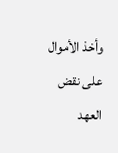وأخذ الأموال على نقض العهد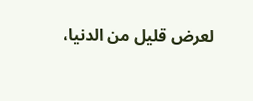لعرض قليل من الدنيا،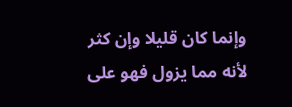وإنما كان قليلا وإن كثر لأنه مما يزول فهو على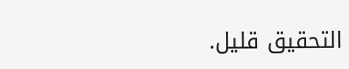التحقيق قليل.